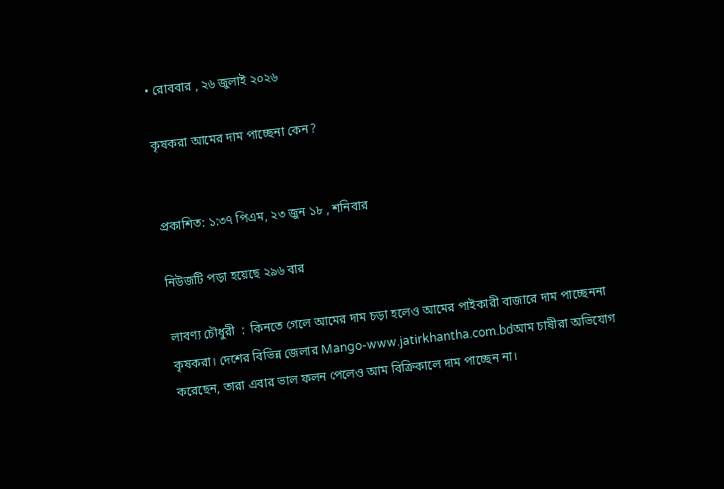• রোববার , ২৬ জুলাই ২০২৬

কৃষকরা আমের দাম পাচ্ছেনা কেন?


প্রকাশিত: ১:৩৭ পিএম, ২৩ জুন ১৮ , শনিবার

নিউজটি পড়া হয়েছে ২৯৬ বার

লাবণ্য চৌধুরী  :  কিনতে গেলে আমের দাম চড়া হলেও আমের পাইকারী বাজারে দাম পাচ্ছেননা কৃষকরা। দেশের বিভিন্ন জেলার Mango-www.jatirkhantha.com.bdআম চাষীরা অভিযোগ করেছেন, তারা এবার ভাল ফলন পেলেও আম বিক্রিকালে দাম পাচ্ছেন না।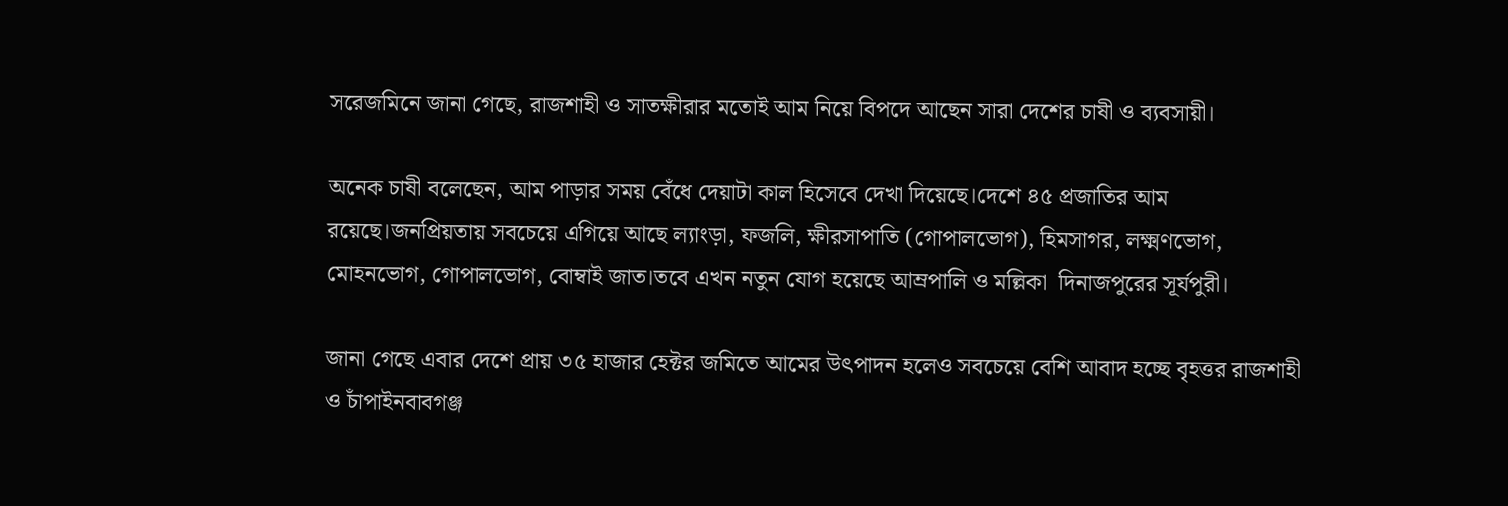সরেজমিনে জানা গেছে, রাজশাহী ও সাতক্ষীরার মতোই আম নিয়ে বিপদে আছেন সারা দেশের চাষী ও ব্যবসায়ী।

অনেক চাষী বলেছেন, আম পাড়ার সময় বেঁধে দেয়াটা কাল হিসেবে দেখা দিয়েছে।দেশে ৪৫ প্রজাতির আম রয়েছে।জনপ্রিয়তায় সবচেয়ে এগিয়ে আছে ল্যাংড়া, ফজলি, ক্ষীরসাপাতি (গোপালভোগ), হিমসাগর, লক্ষ্মণভোগ, মোহনভোগ, গোপালভোগ, বোম্বাই জাত।তবে এখন নতুন যোগ হয়েছে আম্রপালি ও মল্লিকা  দিনাজপুরের সূর্যপুরী।

জানা গেছে এবার দেশে প্রায় ৩৫ হাজার হেক্টর জমিতে আমের উৎপাদন হলেও সবচেয়ে বেশি আবাদ হচ্ছে বৃহত্তর রাজশাহী ও চাঁপাইনবাবগঞ্জ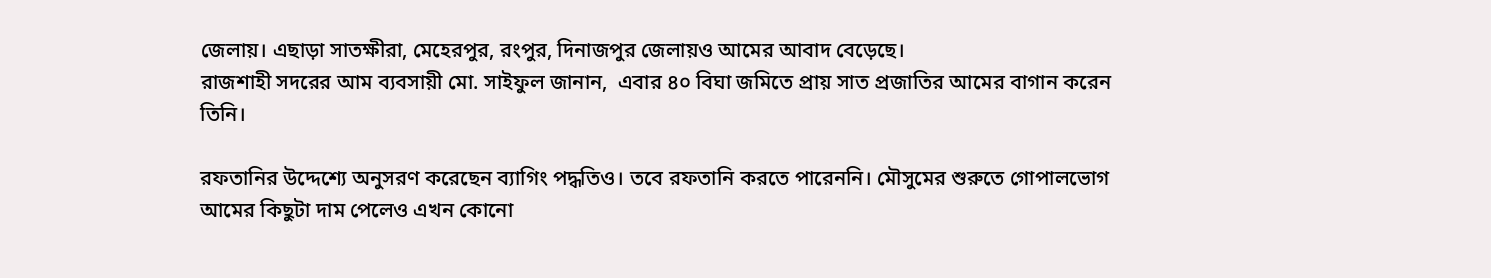জেলায়। এছাড়া সাতক্ষীরা, মেহেরপুর, রংপুর, দিনাজপুর জেলায়ও আমের আবাদ বেড়েছে।
রাজশাহী সদরের আম ব্যবসায়ী মো. সাইফুল জানান,  এবার ৪০ বিঘা জমিতে প্রায় সাত প্রজাতির আমের বাগান করেন তিনি।

রফতানির উদ্দেশ্যে অনুসরণ করেছেন ব্যাগিং পদ্ধতিও। তবে রফতানি করতে পারেননি। মৌসুমের শুরুতে গোপালভোগ আমের কিছুটা দাম পেলেও এখন কোনো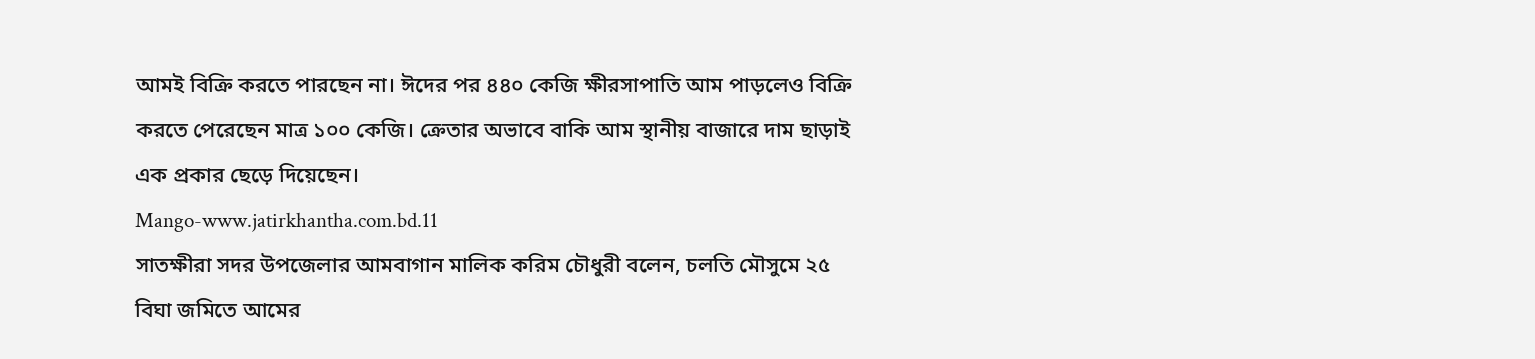আমই বিক্রি করতে পারছেন না। ঈদের পর ৪৪০ কেজি ক্ষীরসাপাতি আম পাড়লেও বিক্রি করতে পেরেছেন মাত্র ১০০ কেজি। ক্রেতার অভাবে বাকি আম স্থানীয় বাজারে দাম ছাড়াই এক প্রকার ছেড়ে দিয়েছেন।
Mango-www.jatirkhantha.com.bd.11
সাতক্ষীরা সদর উপজেলার আমবাগান মালিক করিম চৌধুরী বলেন, চলতি মৌসুমে ২৫ বিঘা জমিতে আমের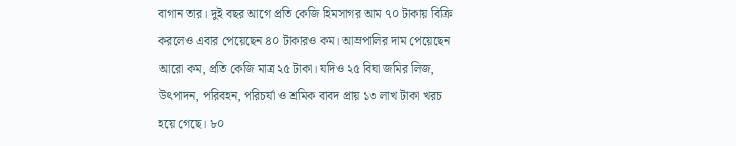বাগান তার। দুই বছর আগে প্রতি কেজি হিমসাগর আম ৭০ টাকায় বিক্রি করলেও এবার পেয়েছেন ৪০ টাকারও কম। আম্রপালির দাম পেয়েছেন আরো কম, প্রতি কেজি মাত্র ২৫ টাকা। যদিও ২৫ বিঘা জমির লিজ, উৎপাদন, পরিবহন, পরিচর্যা ও শ্রমিক বাবদ প্রায় ১৩ লাখ টাকা খরচ হয়ে গেছে। ৮০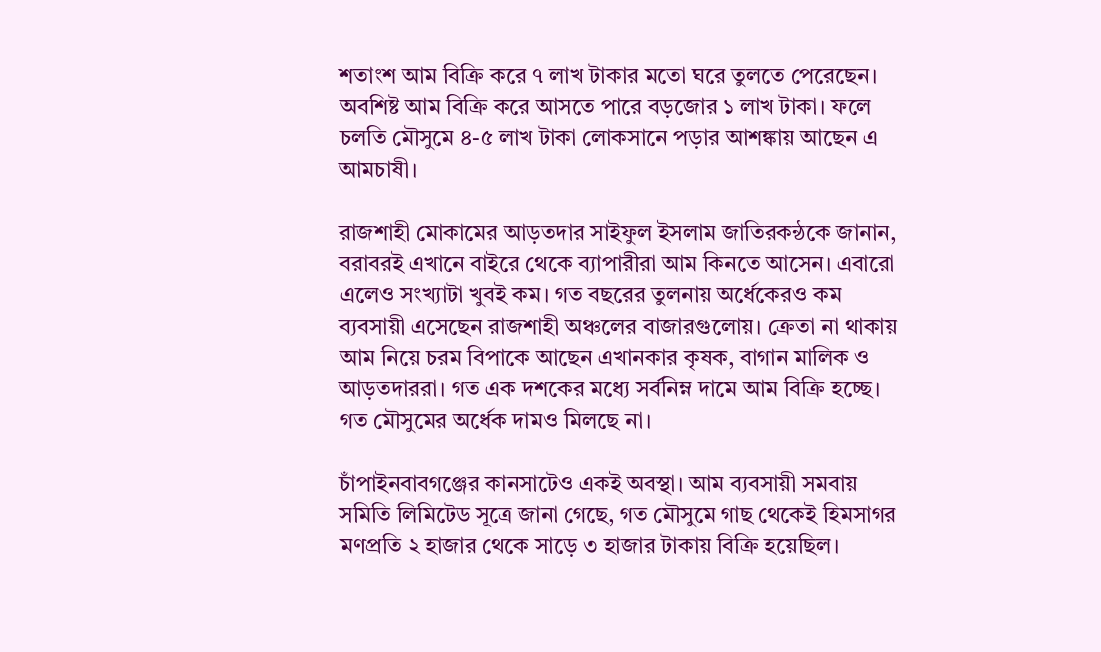শতাংশ আম বিক্রি করে ৭ লাখ টাকার মতো ঘরে তুলতে পেরেছেন। অবশিষ্ট আম বিক্রি করে আসতে পারে বড়জোর ১ লাখ টাকা। ফলে চলতি মৌসুমে ৪-৫ লাখ টাকা লোকসানে পড়ার আশঙ্কায় আছেন এ আমচাষী।

রাজশাহী মোকামের আড়তদার সাইফুল ইসলাম জাতিরকন্ঠকে জানান, বরাবরই এখানে বাইরে থেকে ব্যাপারীরা আম কিনতে আসেন। এবারো এলেও সংখ্যাটা খুবই কম। গত বছরের তুলনায় অর্ধেকেরও কম ব্যবসায়ী এসেছেন রাজশাহী অঞ্চলের বাজারগুলোয়। ক্রেতা না থাকায় আম নিয়ে চরম বিপাকে আছেন এখানকার কৃষক, বাগান মালিক ও আড়তদাররা। গত এক দশকের মধ্যে সর্বনিম্ন দামে আম বিক্রি হচ্ছে। গত মৌসুমের অর্ধেক দামও মিলছে না।

চাঁপাইনবাবগঞ্জের কানসাটেও একই অবস্থা। আম ব্যবসায়ী সমবায় সমিতি লিমিটেড সূত্রে জানা গেছে, গত মৌসুমে গাছ থেকেই হিমসাগর মণপ্রতি ২ হাজার থেকে সাড়ে ৩ হাজার টাকায় বিক্রি হয়েছিল।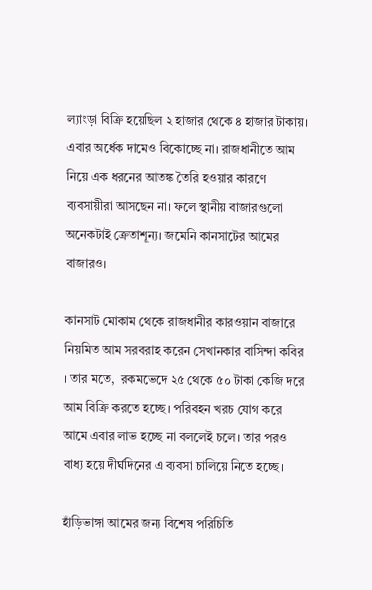ল্যাংড়া বিক্রি হয়েছিল ২ হাজার থেকে ৪ হাজার টাকায়। এবার অর্ধেক দামেও বিকোচ্ছে না। রাজধানীতে আম নিয়ে এক ধরনের আতঙ্ক তৈরি হওয়ার কারণে ব্যবসায়ীরা আসছেন না। ফলে স্থানীয় বাজারগুলো অনেকটাই ক্রেতাশূন্য। জমেনি কানসাটের আমের বাজারও।

কানসাট মোকাম থেকে রাজধানীর কারওয়ান বাজারে নিয়মিত আম সরবরাহ করেন সেখানকার বাসিন্দা কবির । তার মতে,  রকমভেদে ২৫ থেকে ৫০ টাকা কেজি দরে আম বিক্রি করতে হচ্ছে। পরিবহন খরচ যোগ করে আমে এবার লাভ হচ্ছে না বললেই চলে। তার পরও বাধ্য হয়ে দীর্ঘদিনের এ ব্যবসা চালিয়ে নিতে হচ্ছে।

হাঁড়িভাঙ্গা আমের জন্য বিশেষ পরিচিতি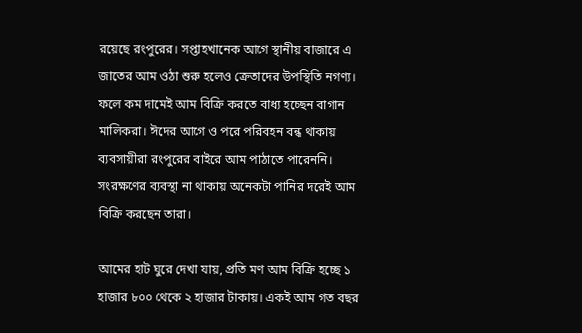রয়েছে রংপুরের। সপ্তাহখানেক আগে স্থানীয় বাজারে এ জাতের আম ওঠা শুরু হলেও ক্রেতাদের উপস্থিতি নগণ্য। ফলে কম দামেই আম বিক্রি করতে বাধ্য হচ্ছেন বাগান মালিকরা। ঈদের আগে ও পরে পরিবহন বন্ধ থাকায় ব্যবসায়ীরা রংপুরের বাইরে আম পাঠাতে পারেননি। সংরক্ষণের ব্যবস্থা না থাকায় অনেকটা পানির দরেই আম বিক্রি করছেন তারা।

আমের হাট ঘুরে দেখা যায়, প্রতি মণ আম বিক্রি হচ্ছে ১ হাজার ৮০০ থেকে ২ হাজার টাকায়। একই আম গত বছর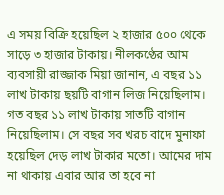এ সময় বিক্রি হয়েছিল ২ হাজার ৫০০ থেকে সাড়ে ৩ হাজার টাকায়। নীলকণ্ঠের আম ব্যবসায়ী রাজ্জাক মিয়া জানান, এ বছর ১১ লাখ টাকায় ছয়টি বাগান লিজ নিয়েছিলাম। গত বছর ১১ লাখ টাকায় সাতটি বাগান নিয়েছিলাম। সে বছর সব খরচ বাদে মুনাফা হয়েছিল দেড় লাখ টাকার মতো। আমের দাম না থাকায় এবার আর তা হবে না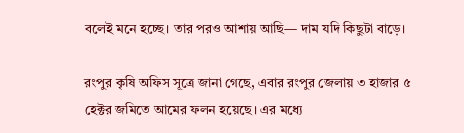বলেই মনে হচ্ছে। তার পরও আশায় আছি— দাম যদি কিছুটা বাড়ে।

রংপুর কৃষি অফিস সূত্রে জানা গেছে, এবার রংপুর জেলায় ৩ হাজার ৫ হেক্টর জমিতে আমের ফলন হয়েছে। এর মধ্যে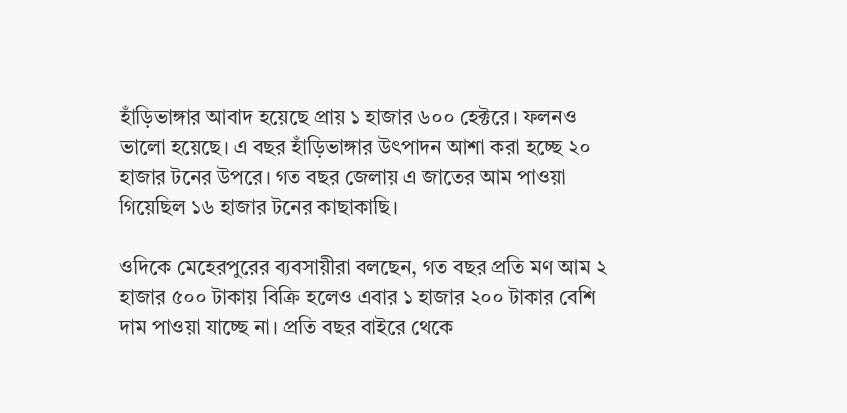হাঁড়িভাঙ্গার আবাদ হয়েছে প্রায় ১ হাজার ৬০০ হেক্টরে। ফলনও ভালো হয়েছে। এ বছর হাঁড়িভাঙ্গার উৎপাদন আশা করা হচ্ছে ২০ হাজার টনের উপরে। গত বছর জেলায় এ জাতের আম পাওয়া গিয়েছিল ১৬ হাজার টনের কাছাকাছি।

ওদিকে মেহেরপুরের ব্যবসায়ীরা বলছেন, গত বছর প্রতি মণ আম ২ হাজার ৫০০ টাকায় বিক্রি হলেও এবার ১ হাজার ২০০ টাকার বেশি দাম পাওয়া যাচ্ছে না। প্রতি বছর বাইরে থেকে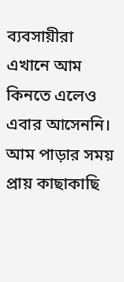ব্যবসায়ীরা এখানে আম কিনতে এলেও এবার আসেননি। আম পাড়ার সময় প্রায় কাছাকাছি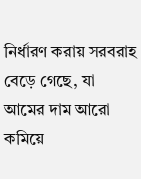নির্ধারণ করায় সরবরাহ বেড়ে গেছে, যা আমের দাম আরো কমিয়ে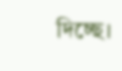দিচ্ছে।